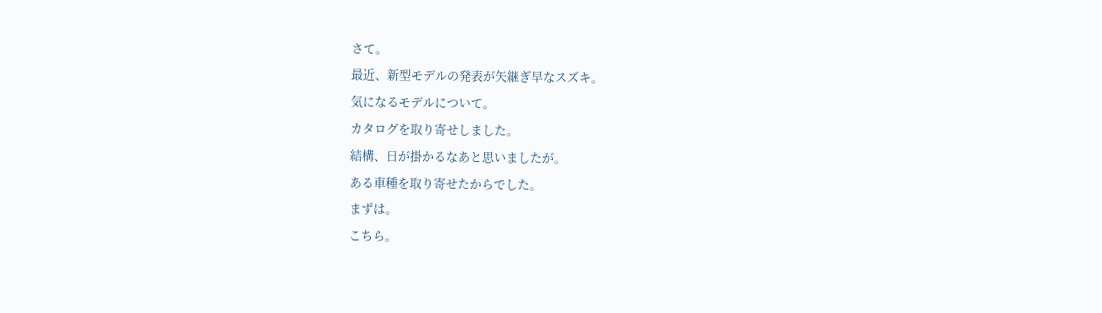さて。
最近、新型モデルの発表が矢継ぎ早なスズキ。
気になるモデルについて。
カタログを取り寄せしました。
結構、日が掛かるなあと思いましたが。
ある車種を取り寄せたからでした。
まずは。
こちら。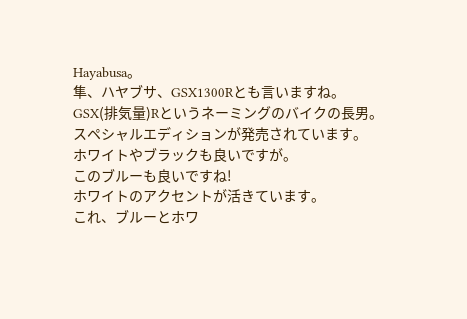Hayabusa。
隼、ハヤブサ、GSX1300Rとも言いますね。
GSX(排気量)Rというネーミングのバイクの長男。
スペシャルエディションが発売されています。
ホワイトやブラックも良いですが。
このブルーも良いですね!
ホワイトのアクセントが活きています。
これ、ブルーとホワ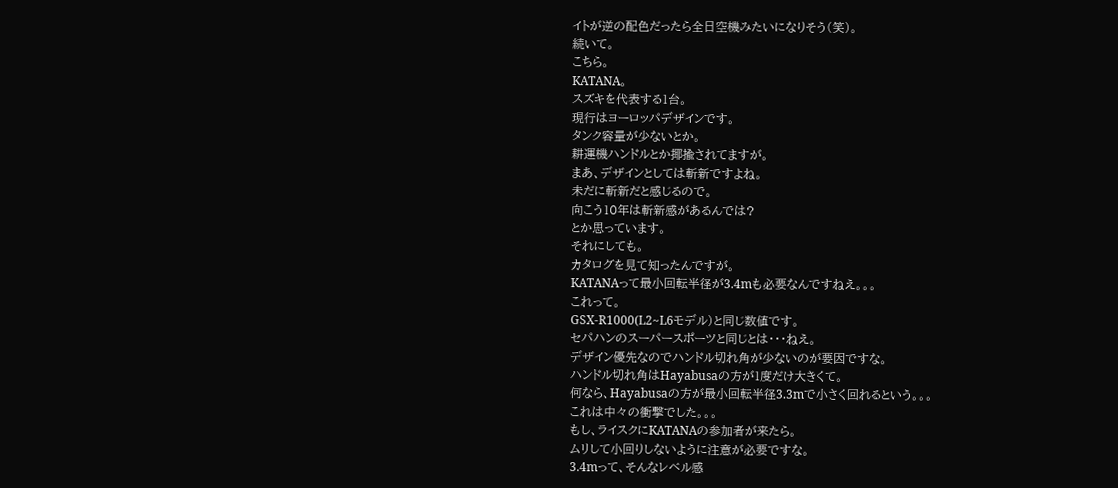イトが逆の配色だったら全日空機みたいになりそう(笑)。
続いて。
こちら。
KATANA。
スズキを代表する1台。
現行はヨーロッパデザインです。
タンク容量が少ないとか。
耕運機ハンドルとか揶揄されてますが。
まあ、デザインとしては斬新ですよね。
未だに斬新だと感じるので。
向こう10年は斬新感があるんでは?
とか思っています。
それにしても。
カタログを見て知ったんですが。
KATANAって最小回転半径が3.4mも必要なんですねえ。。。
これって。
GSX-R1000(L2~L6モデル)と同じ数値です。
セパハンのスーパースポーツと同じとは・・・ねえ。
デザイン優先なのでハンドル切れ角が少ないのが要因ですな。
ハンドル切れ角はHayabusaの方が1度だけ大きくて。
何なら、Hayabusaの方が最小回転半径3.3mで小さく回れるという。。。
これは中々の衝撃でした。。。
もし、ライスクにKATANAの参加者が来たら。
ムリして小回りしないように注意が必要ですな。
3.4mって、そんなレベル感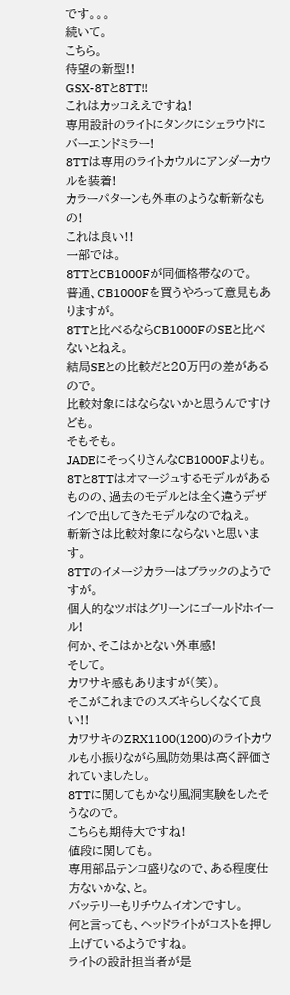です。。。
続いて。
こちら。
待望の新型!!
GSX-8Tと8TT!!
これはカッコええですね!
専用設計のライトにタンクにシェラウドにバーエンドミラー!
8TTは専用のライトカウルにアンダーカウルを装着!
カラーパターンも外車のような斬新なもの!
これは良い!!
一部では。
8TTとCB1000Fが同価格帯なので。
普通、CB1000Fを買うやろって意見もありますが。
8TTと比べるならCB1000FのSEと比べないとねえ。
結局SEとの比較だと20万円の差があるので。
比較対象にはならないかと思うんですけども。
そもそも。
JADEにそっくりさんなCB1000Fよりも。
8Tと8TTはオマージュするモデルがあるものの、過去のモデルとは全く違うデザインで出してきたモデルなのでねえ。
斬新さは比較対象にならないと思います。
8TTのイメージカラーはブラックのようですが。
個人的なツボはグリーンにゴールドホイール!
何か、そこはかとない外車感!
そして。
カワサキ感もありますが(笑)。
そこがこれまでのスズキらしくなくて良い!!
カワサキのZRX1100(1200)のライトカウルも小振りながら風防効果は高く評価されていましたし。
8TTに関してもかなり風洞実験をしたそうなので。
こちらも期待大ですね!
値段に関しても。
専用部品テンコ盛りなので、ある程度仕方ないかな、と。
バッテリーもリチウムイオンですし。
何と言っても、ヘッドライトがコストを押し上げているようですね。
ライトの設計担当者が是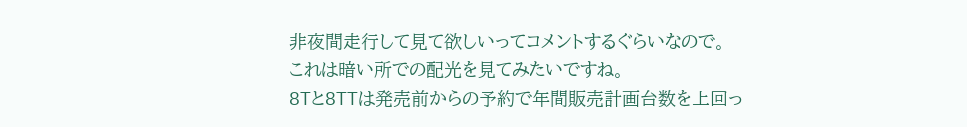非夜間走行して見て欲しいってコメントするぐらいなので。
これは暗い所での配光を見てみたいですね。
8Tと8TTは発売前からの予約で年間販売計画台数を上回っ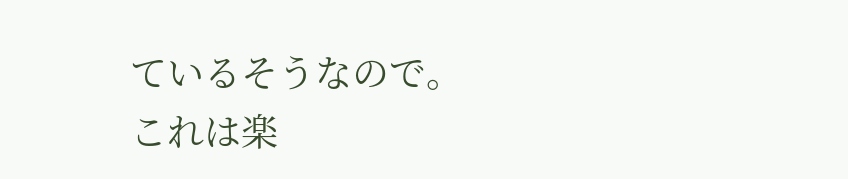ているそうなので。
これは楽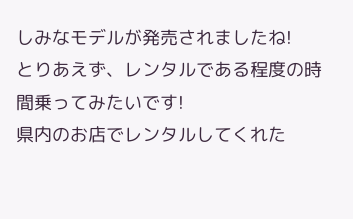しみなモデルが発売されましたね!
とりあえず、レンタルである程度の時間乗ってみたいです!
県内のお店でレンタルしてくれた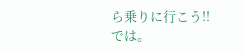ら乗りに行こう!!
では。